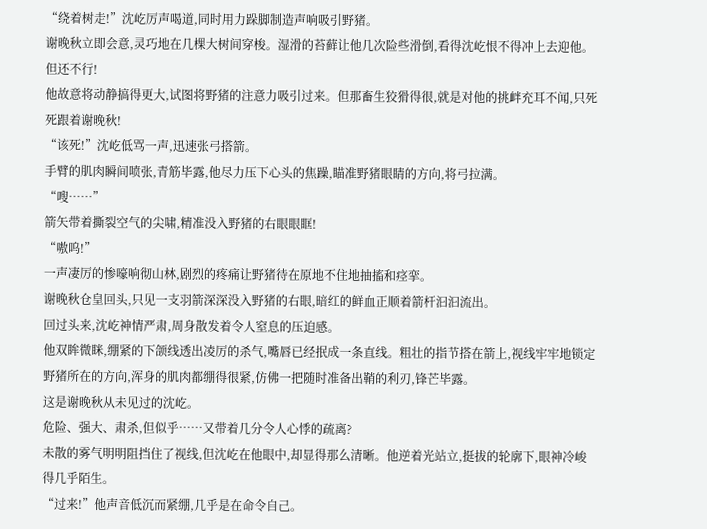“绕着树走!”沈屹厉声喝道,同时用力跺脚制造声响吸引野猪。
谢晚秋立即会意,灵巧地在几棵大树间穿梭。湿滑的苔藓让他几次险些滑倒,看得沈屹恨不得冲上去迎他。
但还不行!
他故意将动静搞得更大,试图将野猪的注意力吸引过来。但那畜生狡猾得很,就是对他的挑衅充耳不闻,只死死跟着谢晚秋!
“该死!”沈屹低骂一声,迅速张弓搭箭。
手臂的肌肉瞬间喷张,青筋毕露,他尽力压下心头的焦躁,瞄准野猪眼睛的方向,将弓拉满。
“嗖……”
箭矢带着撕裂空气的尖啸,精准没入野猪的右眼眼眶!
“嗷呜!”
一声凄厉的惨嚎响彻山林,剧烈的疼痛让野猪待在原地不住地抽搐和痉挛。
谢晚秋仓皇回头,只见一支羽箭深深没入野猪的右眼,暗红的鲜血正顺着箭杆汩汩流出。
回过头来,沈屹神情严肃,周身散发着令人窒息的压迫感。
他双眸微眯,绷紧的下颌线透出凌厉的杀气,嘴唇已经抿成一条直线。粗壮的指节搭在箭上,视线牢牢地锁定野猪所在的方向,浑身的肌肉都绷得很紧,仿佛一把随时准备出鞘的利刃,锋芒毕露。
这是谢晚秋从未见过的沈屹。
危险、强大、肃杀,但似乎……又带着几分令人心悸的疏离?
未散的雾气明明阻挡住了视线,但沈屹在他眼中,却显得那么清晰。他逆着光站立,挺拔的轮廓下,眼神冷峻得几乎陌生。
“过来!”他声音低沉而紧绷,几乎是在命令自己。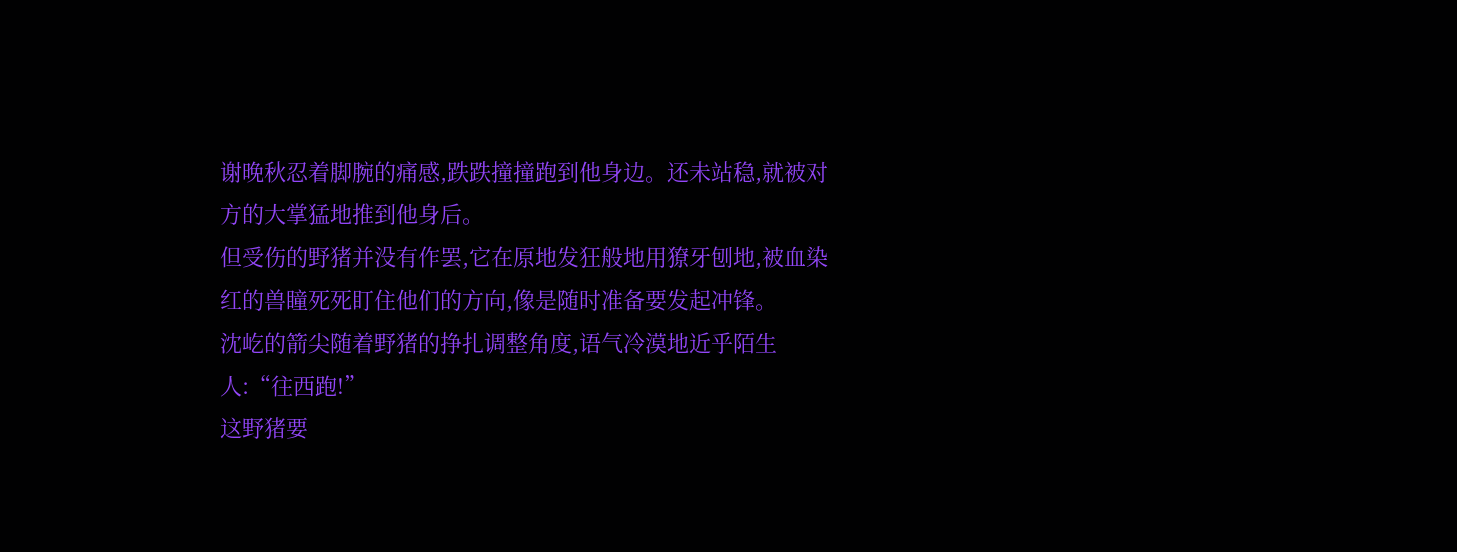谢晚秋忍着脚腕的痛感,跌跌撞撞跑到他身边。还未站稳,就被对方的大掌猛地推到他身后。
但受伤的野猪并没有作罢,它在原地发狂般地用獠牙刨地,被血染红的兽瞳死死盯住他们的方向,像是随时准备要发起冲锋。
沈屹的箭尖随着野猪的挣扎调整角度,语气冷漠地近乎陌生人:“往西跑!”
这野猪要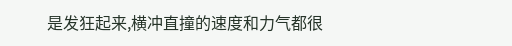是发狂起来,横冲直撞的速度和力气都很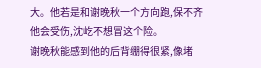大。他若是和谢晚秋一个方向跑,保不齐他会受伤,沈屹不想冒这个险。
谢晚秋能感到他的后背绷得很紧,像堵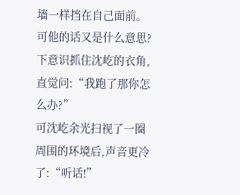墙一样挡在自己面前。
可他的话又是什么意思?
下意识抓住沈屹的衣角,直觉问:“我跑了那你怎么办?”
可沈屹余光扫视了一圈周围的环境后,声音更冷了:“听话!”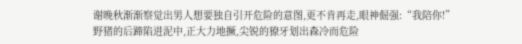谢晚秋渐渐察觉出男人想要独自引开危险的意图,更不肯再走,眼神倔强:“我陪你!”
野猪的后蹄陷进泥中,正大力地撅,尖锐的獠牙划出森冷而危险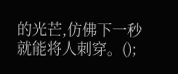的光芒,仿佛下一秒就能将人刺穿。();